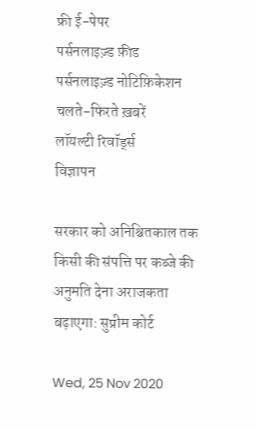फ्री ई-पेपर
पर्सनलाइज़्ड फ़ीड
पर्सनलाइज़्ड नोटिफ़िकेशन
चलते-फिरते ख़बरें
लॉयल्टी रिवॉर्ड्स
विज्ञापन

सरकार को अनिश्चितकाल तक किसी की संपत्ति पर कब्जे की अनुमति देना अराजकता बढ़ाएगा: सुप्रीम कोर्ट

Wed, 25 Nov 2020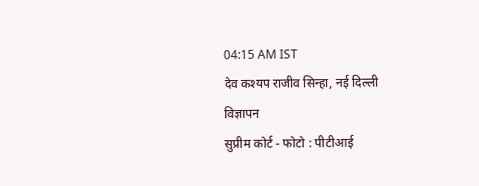04:15 AM IST
देव कश्यप राजीव सिन्हा, नई दिल्ली
विज्ञापन
सुप्रीम कोर्ट - फोटो : पीटीआई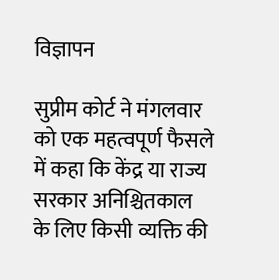विज्ञापन

सुप्रीम कोर्ट ने मंगलवार को एक महत्वपूर्ण फैसले में कहा कि केंद्र या राज्य सरकार अनिश्चितकाल के लिए किसी व्यक्ति की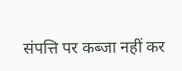संपत्ति पर कब्जा नहीं कर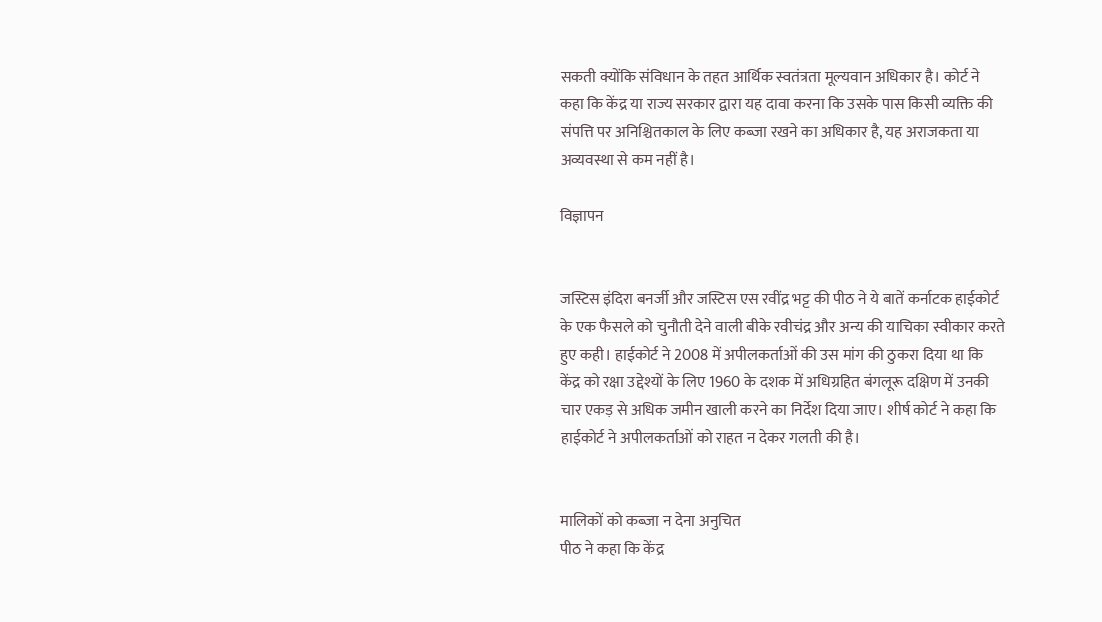सकती क्योंकि संविधान के तहत आर्थिक स्वतंत्रता मूल्यवान अधिकार है। कोर्ट ने कहा कि केंद्र या राज्य सरकार द्वारा यह दावा करना कि उसके पास किसी व्यक्ति की संपत्ति पर अनिश्चितकाल के लिए कब्जा रखने का अधिकार है, यह अराजकता या अव्यवस्था से कम नहीं है।

विज्ञापन


जस्टिस इंदिरा बनर्जी और जस्टिस एस रवींद्र भट्ट की पीठ ने ये बातें कर्नाटक हाईकोर्ट के एक फैसले को चुनौती देने वाली बीके रवीचंद्र और अन्य की याचिका स्वीकार करते हुए कही। हाईकोर्ट ने 2008 में अपीलकर्ताओं की उस मांग की ठुकरा दिया था कि केंद्र को रक्षा उद्देश्यों के लिए 1960 के दशक में अधिग्रहित बंगलूरू दक्षिण में उनकी चार एकड़ से अधिक जमीन खाली करने का निर्देश दिया जाए। शीर्ष कोर्ट ने कहा कि हाईकोर्ट ने अपीलकर्ताओं को राहत न देकर गलती की है।


मालिकों को कब्जा न देना अनुचित
पीठ ने कहा कि केंद्र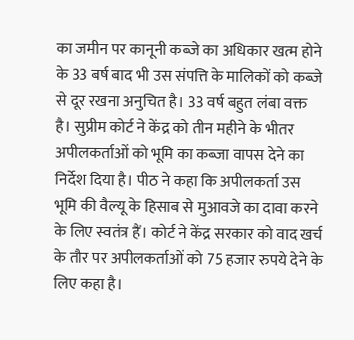का जमीन पर कानूनी कब्जे का अधिकार खत्म होने के 33 बर्ष बाद भी उस संपत्ति के मालिकों को कब्जे से दूर रखना अनुचित है। 33 वर्ष बहुत लंबा वक्त है। सुप्रीम कोर्ट ने केंद्र को तीन महीने के भीतर अपीलकर्ताओं को भूमि का कब्जा वापस देने का निर्देश दिया है। पीठ ने कहा कि अपीलकर्ता उस भूमि की वैल्यू के हिसाब से मुआवजे का दावा करने के लिए स्वतंत्र हैं। कोर्ट ने केंद्र सरकार को वाद खर्च के तौर पर अपीलकर्ताओं को 75 हजार रुपये देने के लिए कहा है।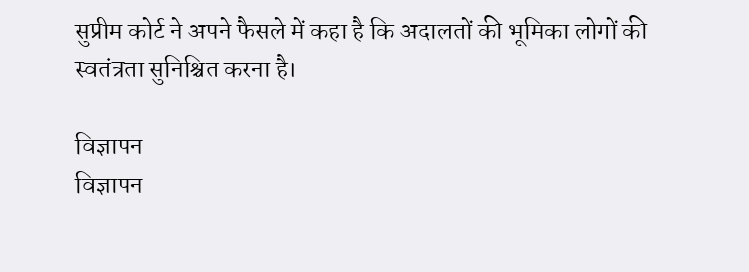सुप्रीम कोर्ट ने अपने फैसले में कहा है कि अदालतों की भूमिका लोगों की स्वतंत्रता सुनिश्चित करना है।

विज्ञापन
विज्ञापन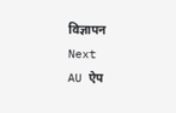विज्ञापन
Next
AU ऐप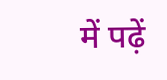में पढ़ें